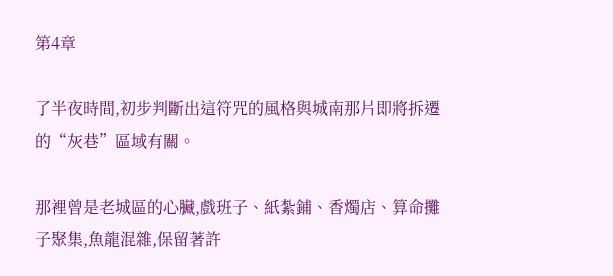第4章

了半夜時間,初步判斷出這符咒的風格與城南那片即將拆遷的“灰巷”區域有關。

那裡曾是老城區的心臟,戲班子、紙紮鋪、香燭店、算命攤子聚集,魚龍混雜,保留著許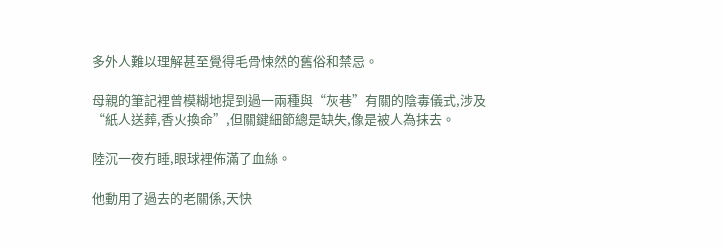多外人難以理解甚至覺得毛骨悚然的舊俗和禁忌。

母親的筆記裡曾模糊地提到過一兩種與“灰巷”有關的陰毒儀式,涉及“紙人送葬,香火換命”,但關鍵細節總是缺失,像是被人為抹去。

陸沉一夜冇睡,眼球裡佈滿了血絲。

他動用了過去的老關係,天快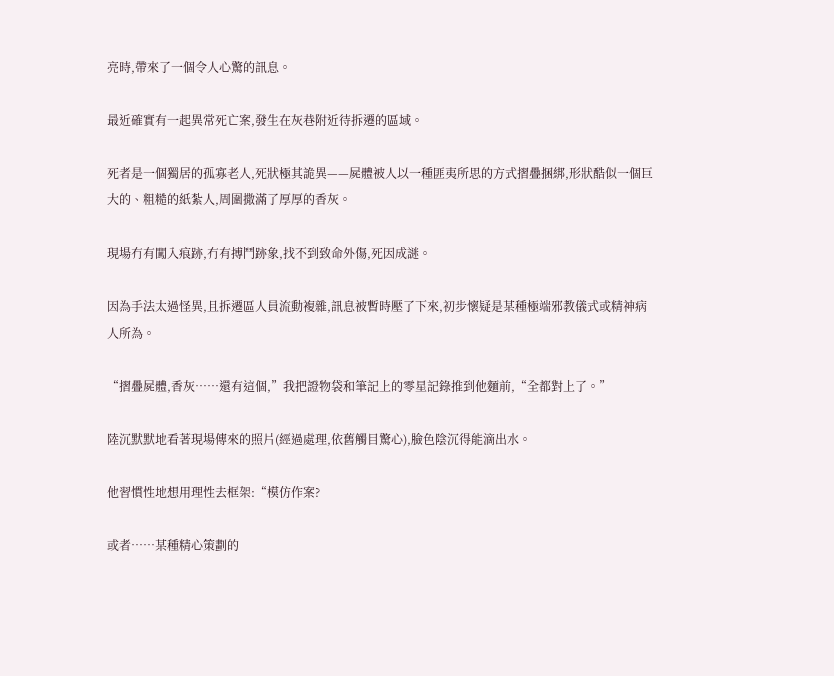亮時,帶來了一個令人心驚的訊息。

最近確實有一起異常死亡案,發生在灰巷附近待拆遷的區域。

死者是一個獨居的孤寡老人,死狀極其詭異——屍體被人以一種匪夷所思的方式摺疊捆綁,形狀酷似一個巨大的、粗糙的紙紮人,周圍撒滿了厚厚的香灰。

現場冇有闖入痕跡,冇有搏鬥跡象,找不到致命外傷,死因成謎。

因為手法太過怪異,且拆遷區人員流動複雜,訊息被暫時壓了下來,初步懷疑是某種極端邪教儀式或精神病人所為。

“摺疊屍體,香灰……還有這個,”我把證物袋和筆記上的零星記錄推到他麵前,“全都對上了。”

陸沉默默地看著現場傳來的照片(經過處理,依舊觸目驚心),臉色陰沉得能滴出水。

他習慣性地想用理性去框架:“模仿作案?

或者……某種精心策劃的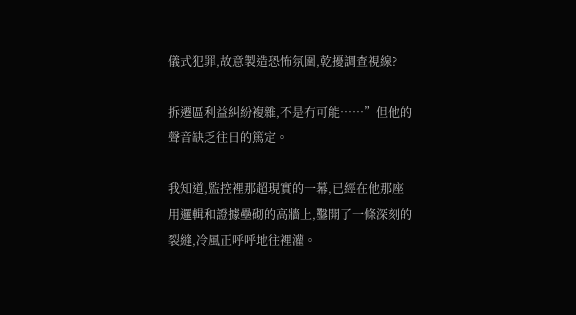儀式犯罪,故意製造恐怖氛圍,乾擾調查視線?

拆遷區利益糾紛複雜,不是冇可能……”但他的聲音缺乏往日的篤定。

我知道,監控裡那超現實的一幕,已經在他那座用邏輯和證據壘砌的高牆上,鑿開了一條深刻的裂縫,冷風正呼呼地往裡灌。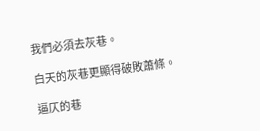我們必須去灰巷。

白天的灰巷更顯得破敗蕭條。

逼仄的巷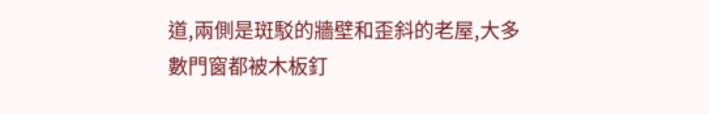道,兩側是斑駁的牆壁和歪斜的老屋,大多數門窗都被木板釘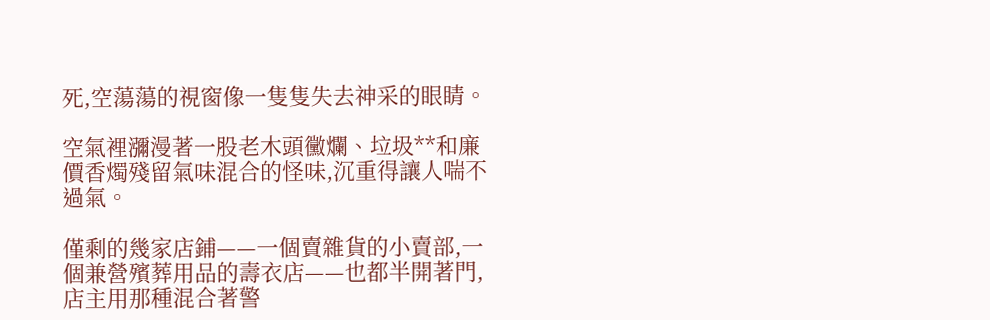死,空蕩蕩的視窗像一隻隻失去神采的眼睛。

空氣裡瀰漫著一股老木頭黴爛、垃圾**和廉價香燭殘留氣味混合的怪味,沉重得讓人喘不過氣。

僅剩的幾家店鋪——一個賣雜貨的小賣部,一個兼營殯葬用品的壽衣店——也都半開著門,店主用那種混合著警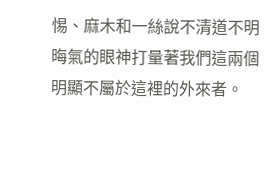惕、麻木和一絲說不清道不明晦氣的眼神打量著我們這兩個明顯不屬於這裡的外來者。